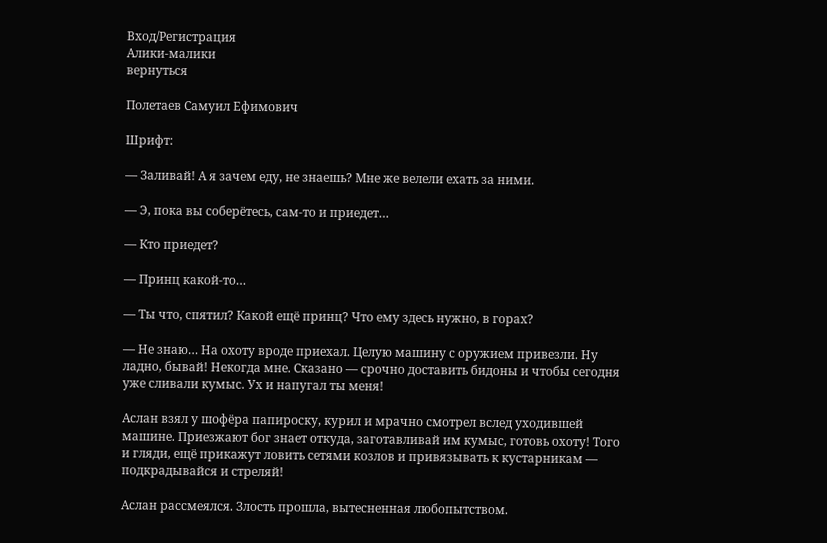Вход/Регистрация
Алики-малики
вернуться

Полетаев Самуил Ефимович

Шрифт:

— Заливай! А я зачем еду, не знаешь? Мне же велели ехать за ними.

— Э, пока вы соберётесь, сам-то и приедет…

— Кто приедет?

— Принц какой-то…

— Ты что, спятил? Какой ещё принц? Что ему здесь нужно, в горах?

— Не знаю… На охоту вроде приехал. Целую машину с оружием привезли. Ну ладно, бывай! Некогда мне. Сказано — срочно доставить бидоны и чтобы сегодня уже сливали кумыс. Ух и напугал ты меня!

Аслан взял у шофёра папироску, курил и мрачно смотрел вслед уходившей машине. Приезжают бог знает откуда, заготавливай им кумыс, готовь охоту! Того и гляди, ещё прикажут ловить сетями козлов и привязывать к кустарникам — подкрадывайся и стреляй!

Аслан рассмеялся. Злость прошла, вытесненная любопытством.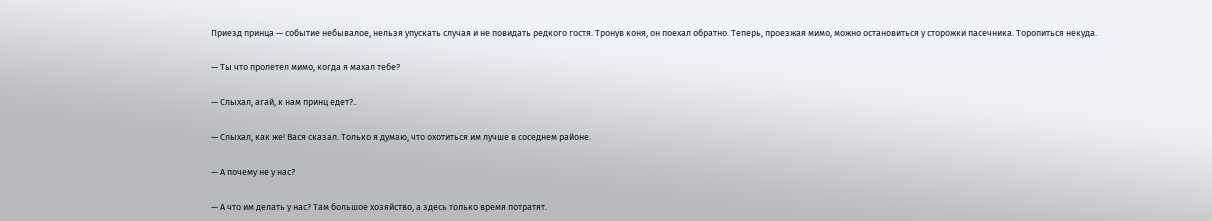Приезд принца — событие небывалое, нельзя упускать случая и не повидать редкого гостя. Тронув коня, он поехал обратно. Теперь, проезжая мимо, можно остановиться у сторожки пасечника. Торопиться некуда.

— Ты что пролетел мимо, когда я махал тебе?

— Слыхал, агай, к нам принц едет?..

— Слыхал, как же! Вася сказал. Только я думаю, что охотиться им лучше в соседнем районе.

— А почему не у нас?

— А что им делать у нас? Там большое хозяйство, а здесь только время потратят.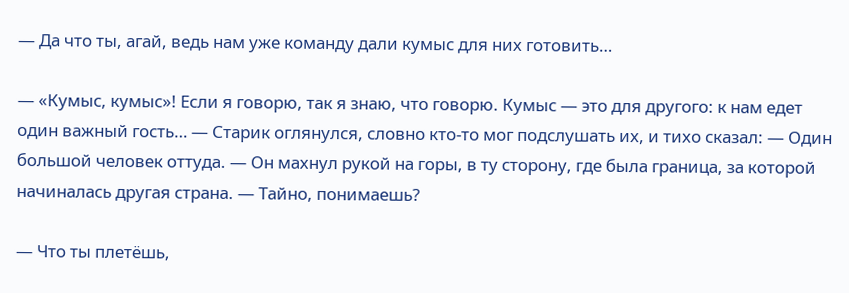— Да что ты, агай, ведь нам уже команду дали кумыс для них готовить…

— «Кумыс, кумыс»! Если я говорю, так я знаю, что говорю. Кумыс — это для другого: к нам едет один важный гость… — Старик оглянулся, словно кто-то мог подслушать их, и тихо сказал: — Один большой человек оттуда. — Он махнул рукой на горы, в ту сторону, где была граница, за которой начиналась другая страна. — Тайно, понимаешь?

— Что ты плетёшь,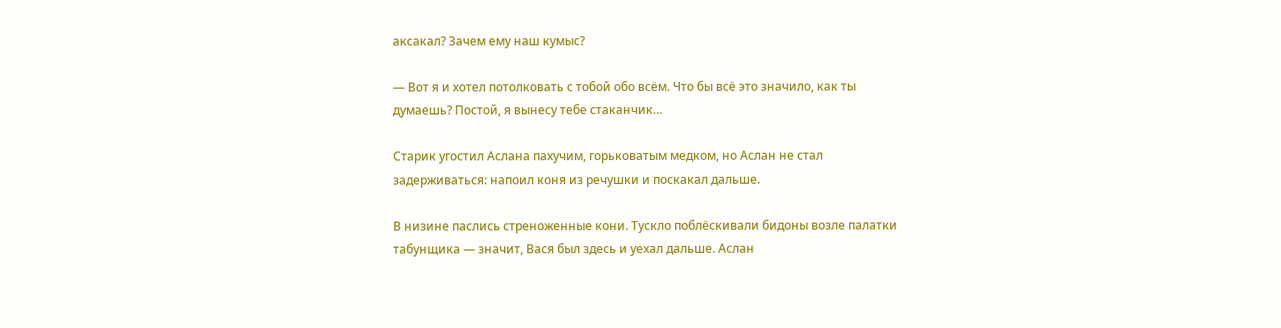аксакал? Зачем ему наш кумыс?

— Вот я и хотел потолковать с тобой обо всём. Что бы всё это значило, как ты думаешь? Постой, я вынесу тебе стаканчик…

Старик угостил Аслана пахучим, горьковатым медком, но Аслан не стал задерживаться: напоил коня из речушки и поскакал дальше.

В низине паслись стреноженные кони. Тускло поблёскивали бидоны возле палатки табунщика — значит, Вася был здесь и уехал дальше. Аслан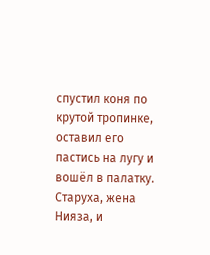спустил коня по крутой тропинке, оставил его пастись на лугу и вошёл в палатку. Старуха, жена Нияза, и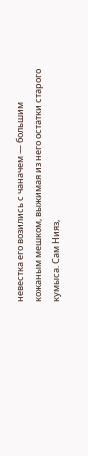невестка его возились с чаначем — большим кожаным мешком, выжимая из него остатки старого кумыса. Сам Нияз,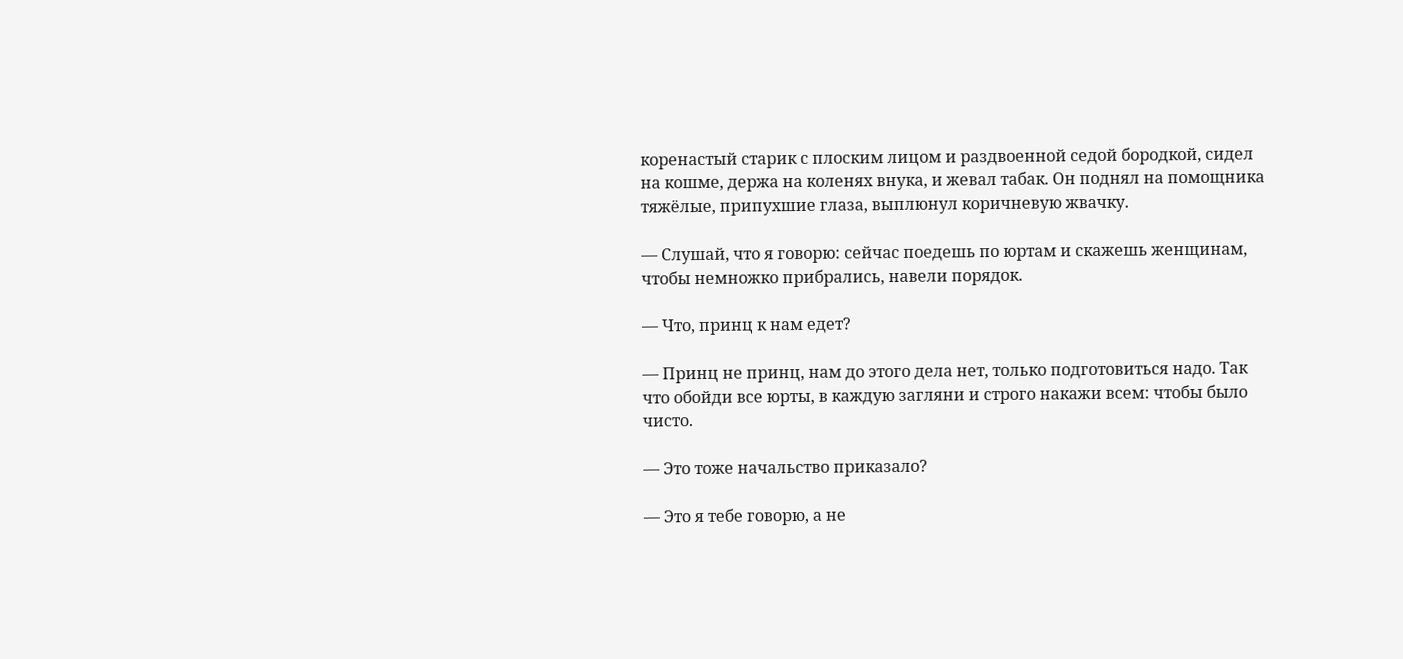коренастый старик с плоским лицом и раздвоенной седой бородкой, сидел на кошме, держа на коленях внука, и жевал табак. Он поднял на помощника тяжёлые, припухшие глаза, выплюнул коричневую жвачку.

— Слушай, что я говорю: сейчас поедешь по юртам и скажешь женщинам, чтобы немножко прибрались, навели порядок.

— Что, принц к нам едет?

— Принц не принц, нам до этого дела нет, только подготовиться надо. Так что обойди все юрты, в каждую загляни и строго накажи всем: чтобы было чисто.

— Это тоже начальство приказало?

— Это я тебе говорю, а не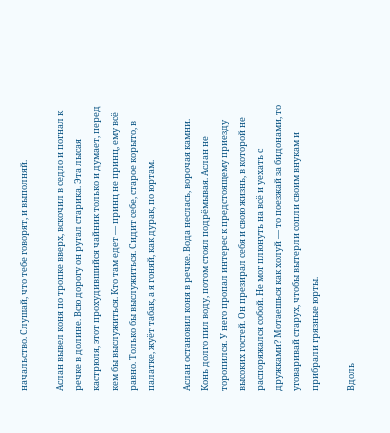начальство. Слушай, что тебе говорят, и выполняй.

Аслан вывел коня по тропке вверх, вскочил в седло и погнал к речке в долине. Всю дорогу он ругал старика. Эта лысая кастрюля, этот прохудившийся чайник только и думает, перед кем бы выслужиться. Кто там едет — принц не принц, ему всё равно. Только бы выслужиться. Сидит себе, старое корыто, в палатке, жуёт табак, а я гоняй, как дурак, по юртам.

Аслан остановил коня в речке. Вода неслась, ворочая камни. Конь долго пил воду, потом стоял подрёмывая. Аслан не торопился. У него пропал интерес к предстоящему приезду высоких гостей. Он презирал себя и свою жизнь, в которой не распоряжался собой. Не мог плюнуть на всё и уехать с дружками? Мотаешься как холуй — то поезжай за бидонами, то уговаривай старух, чтобы вытерли сопли своим внукам и прибрали грязные юрты.

Вдоль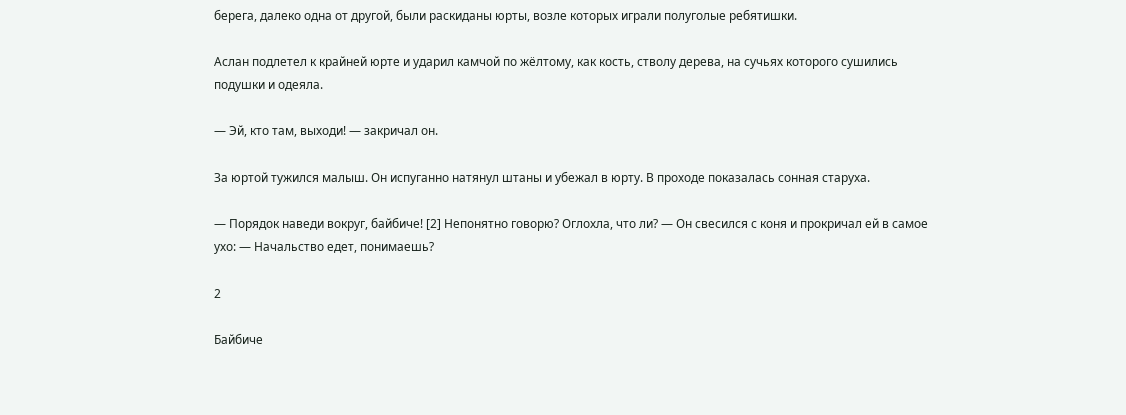берега, далеко одна от другой, были раскиданы юрты, возле которых играли полуголые ребятишки.

Аслан подлетел к крайней юрте и ударил камчой по жёлтому, как кость, стволу дерева, на сучьях которого сушились подушки и одеяла.

— Эй, кто там, выходи! — закричал он.

За юртой тужился малыш. Он испуганно натянул штаны и убежал в юрту. В проходе показалась сонная старуха.

— Порядок наведи вокруг, байбиче! [2] Непонятно говорю? Оглохла, что ли? — Он свесился с коня и прокричал ей в самое ухо: — Начальство едет, понимаешь?

2

Байбиче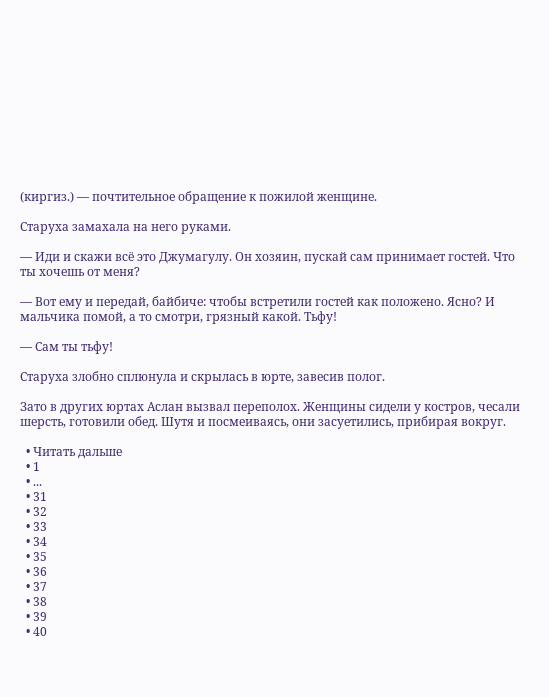(киргиз.) — почтительное обращение к пожилой женщине.

Старуха замахала на него руками.

— Иди и скажи всё это Джумагулу. Он хозяин, пускай сам принимает гостей. Что ты хочешь от меня?

— Вот ему и передай, байбиче: чтобы встретили гостей как положено. Ясно? И мальчика помой, а то смотри, грязный какой. Тьфу!

— Сам ты тьфу!

Старуха злобно сплюнула и скрылась в юрте, завесив полог.

Зато в других юртах Аслан вызвал переполох. Женщины сидели у костров, чесали шерсть, готовили обед. Шутя и посмеиваясь, они засуетились, прибирая вокруг.

  • Читать дальше
  • 1
  • ...
  • 31
  • 32
  • 33
  • 34
  • 35
  • 36
  • 37
  • 38
  • 39
  • 40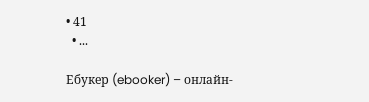• 41
  • ...

Ебукер (ebooker) – онлайн-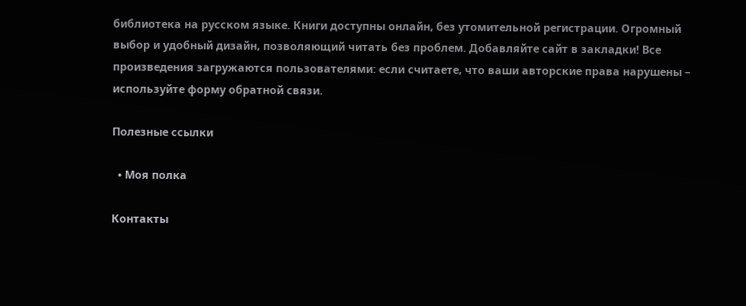библиотека на русском языке. Книги доступны онлайн, без утомительной регистрации. Огромный выбор и удобный дизайн, позволяющий читать без проблем. Добавляйте сайт в закладки! Все произведения загружаются пользователями: если считаете, что ваши авторские права нарушены – используйте форму обратной связи.

Полезные ссылки

  • Моя полка

Контакты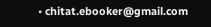• chitat.ebooker@gmail.com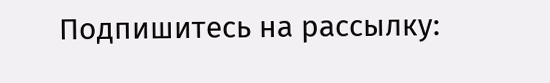Подпишитесь на рассылку: